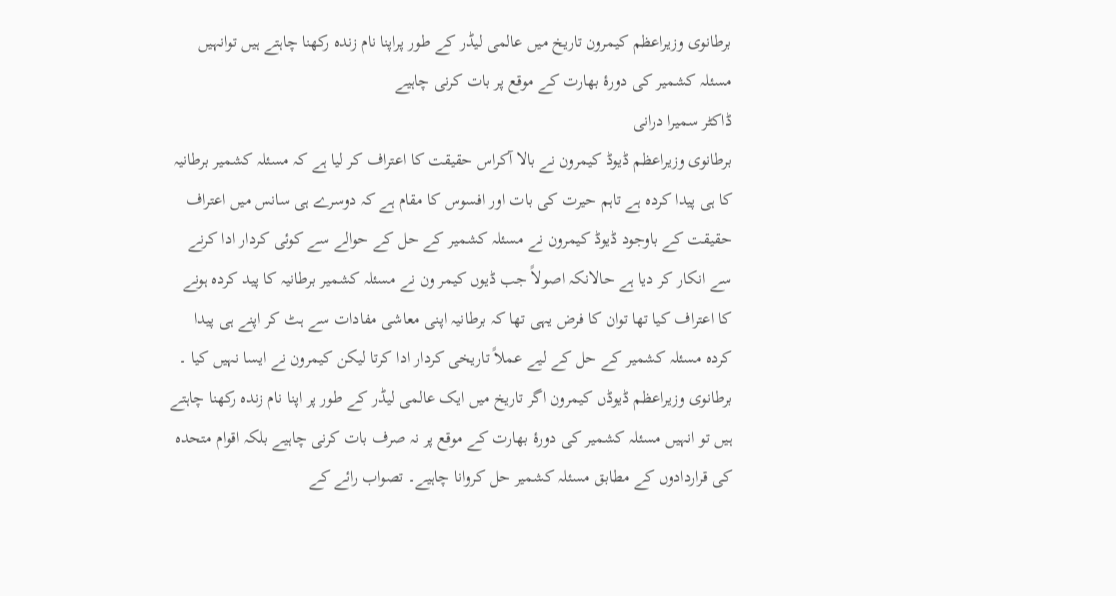برطانوی وزیراعظم کیمرون تاریخ میں عالمی لیڈر کے طور پراپنا نام زندہ رکھنا چاہتے ہیں توانہیں مسئلہ کشمیر کی دورۂ بھارت کے موقع پر بات کرنی چاہیے
ڈاکٹر سمیرا درانی
برطانوی وزیراعظم ڈیوڈ کیمرون نے بالا آکراس حقیقت کا اعتراف کر لیا ہے کہ مسئلہ کشمیر برطانیہ کا ہی پیدا کردہ ہے تاہم حیرت کی بات اور افسوس کا مقام ہے کہ دوسرے ہی سانس میں اعتراف حقیقت کے باوجود ڈیوڈ کیمرون نے مسئلہ کشمیر کے حل کے حوالے سے کوئی کردار ادا کرنے سے انکار کر دیا ہے حالانکہ اصولاً جب ڈیوں کیمر ون نے مسئلہ کشمیر برطانیہ کا پید کردہ ہونے کا اعتراف کیا تھا توان کا فرض یہی تھا کہ برطانیہ اپنی معاشی مفادات سے ہٹ کر اپنے ہی پیدا کردہ مسئلہ کشمیر کے حل کے لیے عملاً تاریخی کردار ادا کرتا لیکن کیمرون نے ایسا نہیں کیا ۔
برطانوی وزیراعظم ڈیوڈں کیمرون اگر تاریخ میں ایک عالمی لیڈر کے طور پر اپنا نام زندہ رکھنا چاہتے ہیں تو انہیں مسئلہ کشمیر کی دورۂ بھارت کے موقع پر نہ صرف بات کرنی چاہیے بلکہ اقوام متحدہ کی قراردادوں کے مطابق مسئلہ کشمیر حل کروانا چاہیے۔ تصواب رائے کے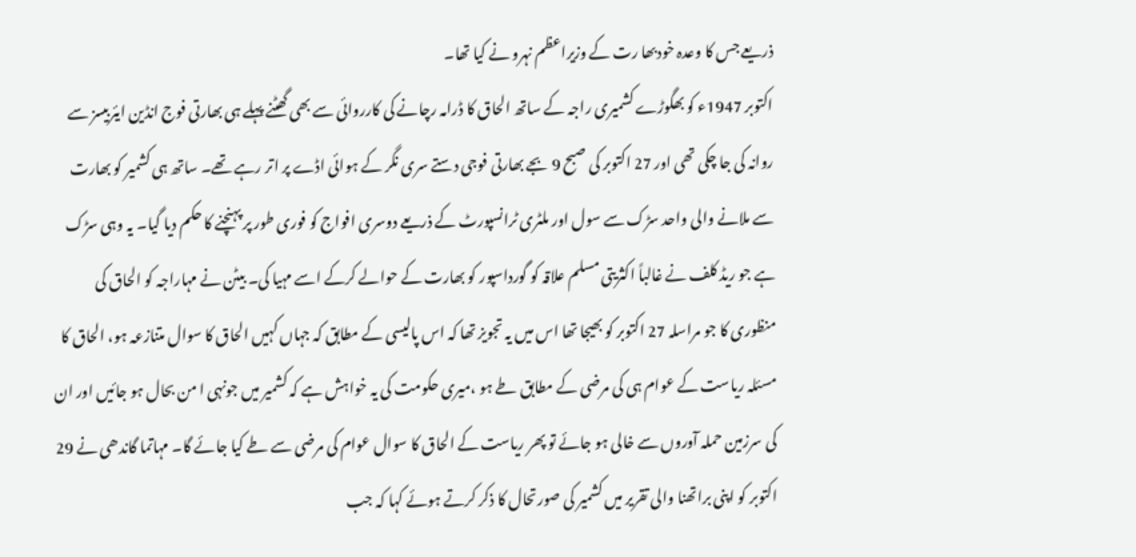ذریعے جس کا وعدہ خودبھا رت کے وزیراعظم نہرو نے کیا تھا۔
اکتوبر 1947ء کو بھگوڑے کشمیری راجہ کے ساتھ الحاق کا ڈرامہ رچانے کی کارروائی سے بھی گھٹنے پہلے ہی بھارتی فوج انڈین ایئربیسز سے روانہ کی جا چکی تھی اور 27 اکتوبر کی صبح 9 بجے بھارتی فوجی دستے سری نگر کے ہوائی اڈے پر اتر رہے تھے۔ ساتھ ہی کشمیر کو بھارت سے ملانے والی واحد سڑک سے سول اور ملٹری ٹرانسپورٹ کے ذریعے دوسری افواج کو فوری طور پر پہنچنے کا حکم دیا گیا۔ یہ وہی سڑک ہے جو ریڈ کلف نے غالباً اکثریتی مسلم علاقہ کو گورداسپور کو بھارت کے حوالے کرکے اسے مہیا کی۔ بیٹن نے مہاراجہ کو الحاق کی منظوری کا جو مراسلہ 27 اکتوبر کو بھیجا تھا اس میں یہ تجویز تھا کہ اس پالیسی کے مطابق کہ جہاں کہیں الحاق کا سوال متنازعہ ہو، الحاق کا مسئلہ ریاست کے عوام ہی کی مرضی کے مطابق طے ہو ،میری حکومت کی یہ خواہش ہے کہ کشمیر میں جونہی ا من بحال ہو جائیں اور ان کی سرزمین حملہ آوروں سے خالی ہو جائے تو پھر ریاست کے الحاق کا سوال عوام کی مرضی سے طے کیا جائے گا۔ مہاتما گاندھی نے 29 اکتوبر کو اپنی براتھنا والی تقریر میں کشمیر کی صورتحال کا ذکر کرتے ہوئے کہا کہ جب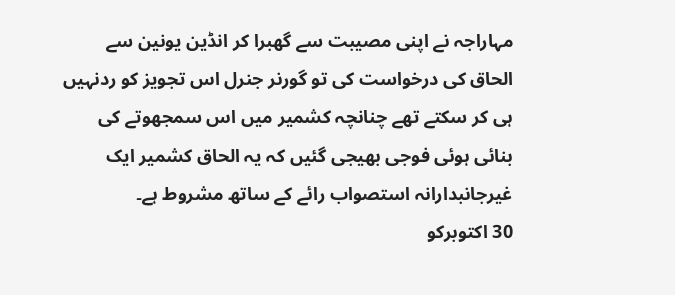مہاراجہ نے اپنی مصیبت سے گھبرا کر انڈین یونین سے الحاق کی درخواست کی تو گورنر جنرل اس تجویز کو ردنہیں ہی کر سکتے تھے چنانچہ کشمیر میں اس سمجھوتے کی بنائی ہوئی فوجی بھیجی گئیں کہ یہ الحاق کشمیر ایک غیرجانبدارانہ استصواب رائے کے ساتھ مشروط ہے۔
30 اکتوبرکو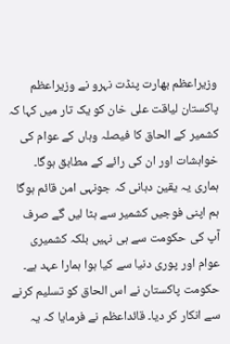وزیراعظم بھارت پنڈت نہرو نے وزیراعظم پاکستان لیاقت علی خان کو یک تار میں کہا کہ کشمیر کے الحاق کا فیصلہ وہاں کے عوام کی خواہشات اور ان کی رائے کے مطابق ہوگا۔ ہماری یہ یقین دہانی کہ جونہی امن قائم ہوگا ہم اپنی فوجیں کشمیر سے ہٹا لیں گے صرف آپ کی حکومت سے ہی نہیں بلکہ کشمیری عوام اور پوری دنیا سے کیا ہوا ہمارا عہد ہے۔ حکومت پاکستان نے اس الحاق کو تسلیم کرنے سے انکار کر دیا۔ قائداعظم نے فرمایا کہ یہ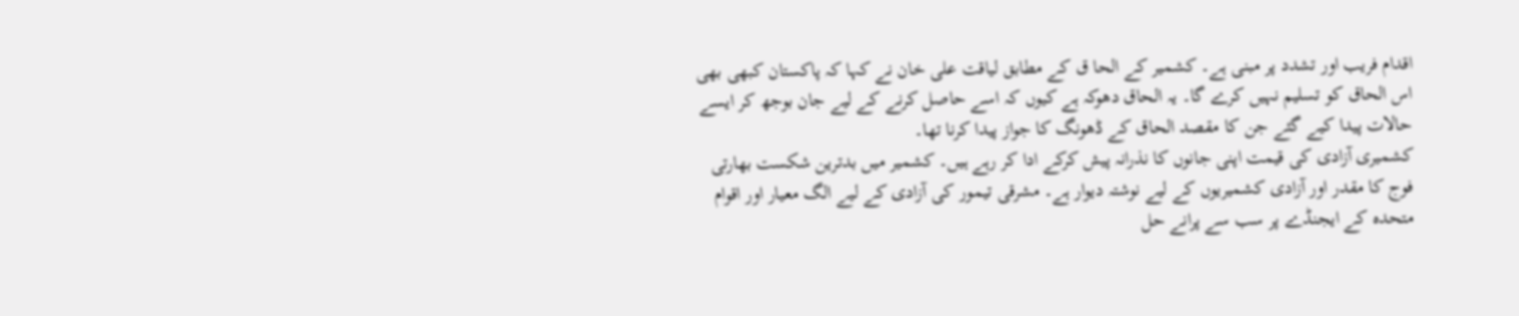اقدام فریب اور تشدد پر مبنی ہے۔ کشمیر کے الحا ق کے مطابق لیاقت علی خان نے کہا کہ پاکستان کبھی بھی اس الحاق کو تسلیم نہیں کرے گا۔ یہ الحاق دھوکہ ہے کیوں کہ اسے حاصل کرنے کے لیے جان بوجھ کر ایسے حالات پیدا کیے گئے جن کا مقصد الحاق کے ڈھونگ کا جواز پیدا کرنا تھا۔
کشمیری آزادی کی قیمت اپنی جانوں کا نذرانہ پیش کرکے ادا کر رہے ہیں۔ کشمیر میں بدترین شکست بھارتی فوج کا مقدر اور آزادی کشمیریوں کے لیے نوشتہ دیوار ہے۔ مشرقی تیمور کی آزادی کے لیے الگ معیار اور اقوام متحدہ کے ایجنڈے پر سب سے پرانے حل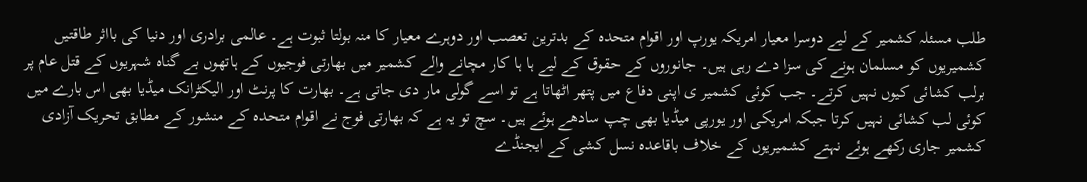طلب مسئلہ کشمیر کے لیے دوسرا معیار امریکہ یورپ اور اقوام متحدہ کے بدترین تعصب اور دوہرے معیار کا منہ بولتا ثبوت ہے۔ عالمی برادری اور دنیا کی بااثر طاقتیں کشمیریوں کو مسلمان ہونے کی سزا دے رہی ہیں۔ جانوروں کے حقوق کے لیے ہا ہا کار مچانے والے کشمیر میں بھارتی فوجیوں کے ہاتھوں بے گناہ شہریوں کے قتل عام پر برلب کشائی کیوں نہیں کرتے۔ جب کوئی کشمیر ی اپنی دفاع میں پتھر اٹھاتا ہے تو اسے گولی مار دی جاتی ہے۔ بھارت کا پرنٹ اور الیکٹرانک میڈیا بھی اس بارے میں کوئی لب کشائی نہیں کرتا جبکہ امریکی اور یورپی میڈیا بھی چپ سادھے ہوئے ہیں۔ سچ تو یہ ہے کہ بھارتی فوج نے اقوام متحدہ کے منشور کے مطابق تحریک آزادی کشمیر جاری رکھے ہوئے نہتے کشمیریوں کے خلاف باقاعدہ نسل کشی کے ایجنڈے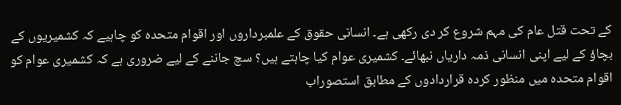کے تحت قتل عام کی مہم شروع کر دی رکھی ہے۔ انسانی حقوق کے علمبرداروں اور اقوام متحدہ کو چاہیے کہ کشمیریوں کے بچاؤ کے لیے اپنی انسانی ذمہ داریاں نبھائے۔ کشمیری عوام کیا چاہتے ہیں؟ سچ جاننے کے لیے ضروری ہے کہ کشمیری عوام کو اقوام متحدہ میں منظور کردہ قراردادوں کے مطابق استصوراب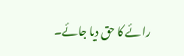رائے کا حق دیا جائے۔